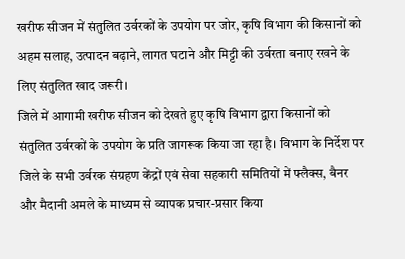खरीफ सीजन में संतुलित उर्वरकों के उपयोग पर जोर, कृषि विभाग की किसानों को अहम सलाह, उत्पादन बढ़ाने, लागत घटाने और मिट्टी की उर्वरता बनाए रखने के लिए संतुलित खाद जरूरी।
जिले में आगामी खरीफ सीजन को देखते हुए कृषि विभाग द्वारा किसानों को संतुलित उर्वरकों के उपयोग के प्रति जागरूक किया जा रहा है। विभाग के निर्देश पर जिले के सभी उर्वरक संग्रहण केंद्रों एवं सेवा सहकारी समितियों में फ्लैक्स, बैनर और मैदानी अमले के माध्यम से व्यापक प्रचार-प्रसार किया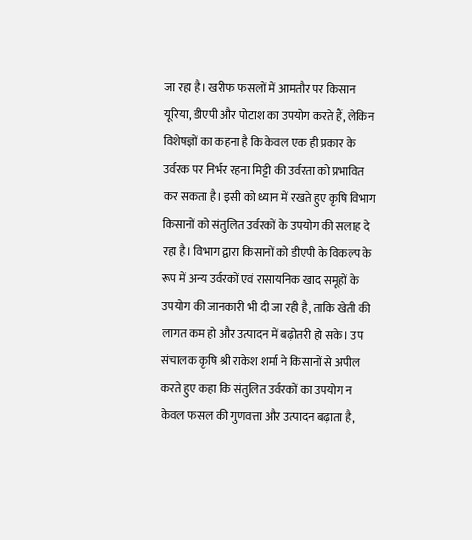जा रहा है। खरीफ फसलों में आमतौर पर किसान यूरिया, डीएपी और पोटाश का उपयोग करते हैं, लेकिन विशेषज्ञों का कहना है कि केवल एक ही प्रकार के उर्वरक पर निर्भर रहना मिट्टी की उर्वरता को प्रभावित कर सकता है। इसी को ध्यान में रखते हुए कृषि विभाग किसानों को संतुलित उर्वरकों के उपयोग की सलाह दे रहा है। विभाग द्वारा किसानों को डीएपी के विकल्प के रूप में अन्य उर्वरकों एवं रासायनिक खाद समूहों के उपयोग की जानकारी भी दी जा रही है, ताकि खेती की लागत कम हो और उत्पादन में बढ़ोतरी हो सके। उप संचालक कृषि श्री राकेश शर्मा ने किसानों से अपील करते हुए कहा कि संतुलित उर्वरकों का उपयोग न केवल फसल की गुणवत्ता और उत्पादन बढ़ाता है,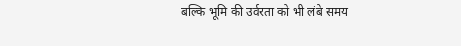बल्कि भूमि की उर्वरता को भी लंबे समय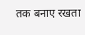तक बनाए रखता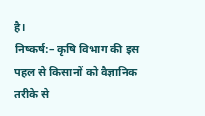है।
निष्कर्ष:– कृषि विभाग की इस पहल से किसानों को वैज्ञानिक तरीके से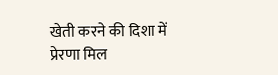खेती करने की दिशा में प्रेरणा मिल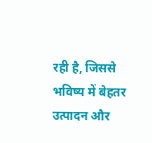रही है, जिससे भविष्य में बेहतर उत्पादन और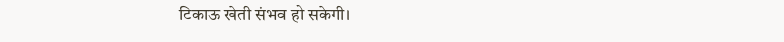टिकाऊ खेती संभव हो सकेगी।